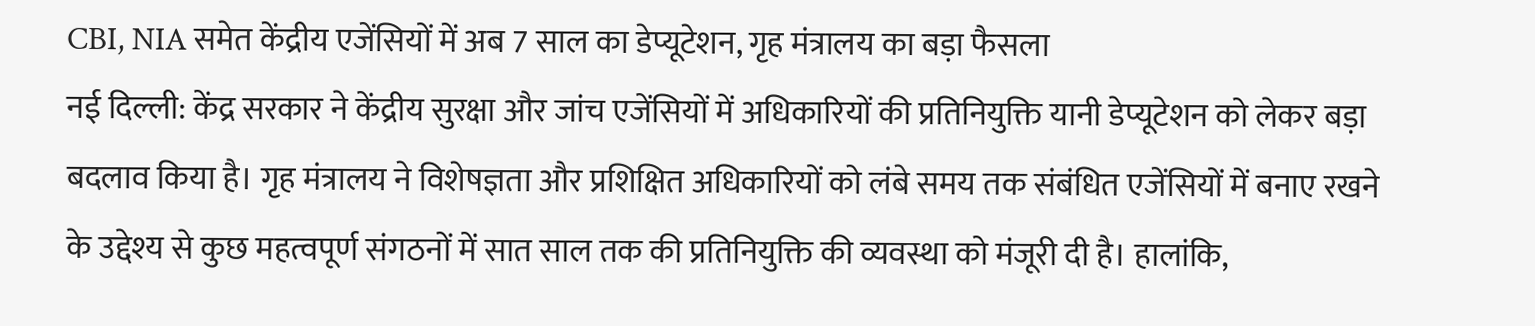CBI, NIA समेत केंद्रीय एजेंसियों में अब 7 साल का डेप्यूटेशन, गृह मंत्रालय का बड़ा फैसला
नई दिल्ली: केंद्र सरकार ने केंद्रीय सुरक्षा और जांच एजेंसियों में अधिकारियों की प्रतिनियुक्ति यानी डेप्यूटेशन को लेकर बड़ा बदलाव किया है। गृह मंत्रालय ने विशेषज्ञता और प्रशिक्षित अधिकारियों को लंबे समय तक संबंधित एजेंसियों में बनाए रखने के उद्देश्य से कुछ महत्वपूर्ण संगठनों में सात साल तक की प्रतिनियुक्ति की व्यवस्था को मंजूरी दी है। हालांकि,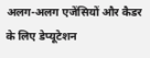अलग-अलग एजेंसियों और कैडर के लिए डेप्यूटेशन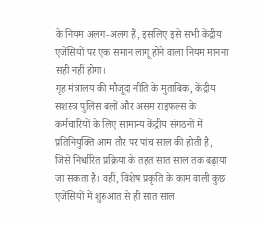के नियम अलग-अलग हैं, इसलिए इसे सभी केंद्रीय एजेंसियों पर एक समान लागू होने वाला नियम मानना सही नहीं होगा।
गृह मंत्रालय की मौजूदा नीति के मुताबिक, केंद्रीय सशस्त्र पुलिस बलों और असम राइफल्स के कर्मचारियों के लिए सामान्य केंद्रीय संगठनों में प्रतिनियुक्ति आम तौर पर पांच साल की होती है, जिसे निर्धारित प्रक्रिया के तहत सात साल तक बढ़ाया जा सकता है। वहीं, विशेष प्रकृति के काम वाली कुछ एजेंसियों में शुरुआत से ही सात साल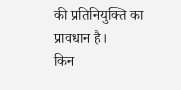की प्रतिनियुक्ति का प्रावधान है।
किन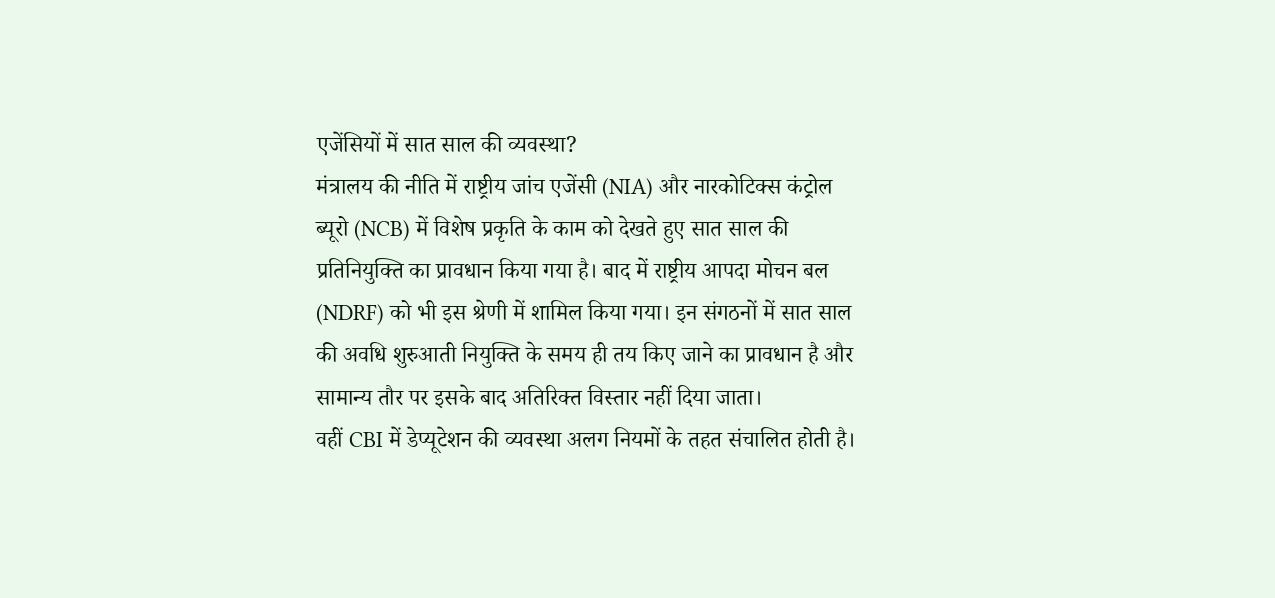एजेंसियों में सात साल की व्यवस्था?
मंत्रालय की नीति में राष्ट्रीय जांच एजेंसी (NIA) और नारकोटिक्स कंट्रोल ब्यूरो (NCB) में विशेष प्रकृति के काम को देखते हुए सात साल की प्रतिनियुक्ति का प्रावधान किया गया है। बाद में राष्ट्रीय आपदा मोचन बल (NDRF) को भी इस श्रेणी में शामिल किया गया। इन संगठनों में सात साल की अवधि शुरुआती नियुक्ति के समय ही तय किए जाने का प्रावधान है और सामान्य तौर पर इसके बाद अतिरिक्त विस्तार नहीं दिया जाता।
वहीं CBI में डेप्यूटेशन की व्यवस्था अलग नियमों के तहत संचालित होती है।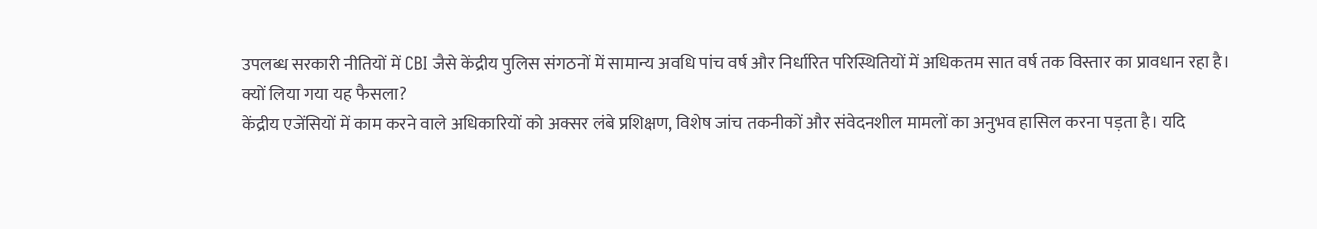उपलब्ध सरकारी नीतियों में CBI जैसे केंद्रीय पुलिस संगठनों में सामान्य अवधि पांच वर्ष और निर्धारित परिस्थितियों में अधिकतम सात वर्ष तक विस्तार का प्रावधान रहा है।
क्यों लिया गया यह फैसला?
केंद्रीय एजेंसियों में काम करने वाले अधिकारियों को अक्सर लंबे प्रशिक्षण, विशेष जांच तकनीकों और संवेदनशील मामलों का अनुभव हासिल करना पड़ता है। यदि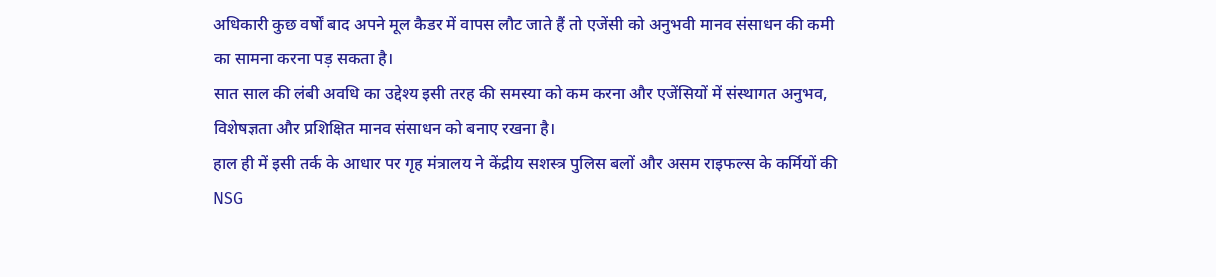अधिकारी कुछ वर्षों बाद अपने मूल कैडर में वापस लौट जाते हैं तो एजेंसी को अनुभवी मानव संसाधन की कमी का सामना करना पड़ सकता है।
सात साल की लंबी अवधि का उद्देश्य इसी तरह की समस्या को कम करना और एजेंसियों में संस्थागत अनुभव, विशेषज्ञता और प्रशिक्षित मानव संसाधन को बनाए रखना है।
हाल ही में इसी तर्क के आधार पर गृह मंत्रालय ने केंद्रीय सशस्त्र पुलिस बलों और असम राइफल्स के कर्मियों की NSG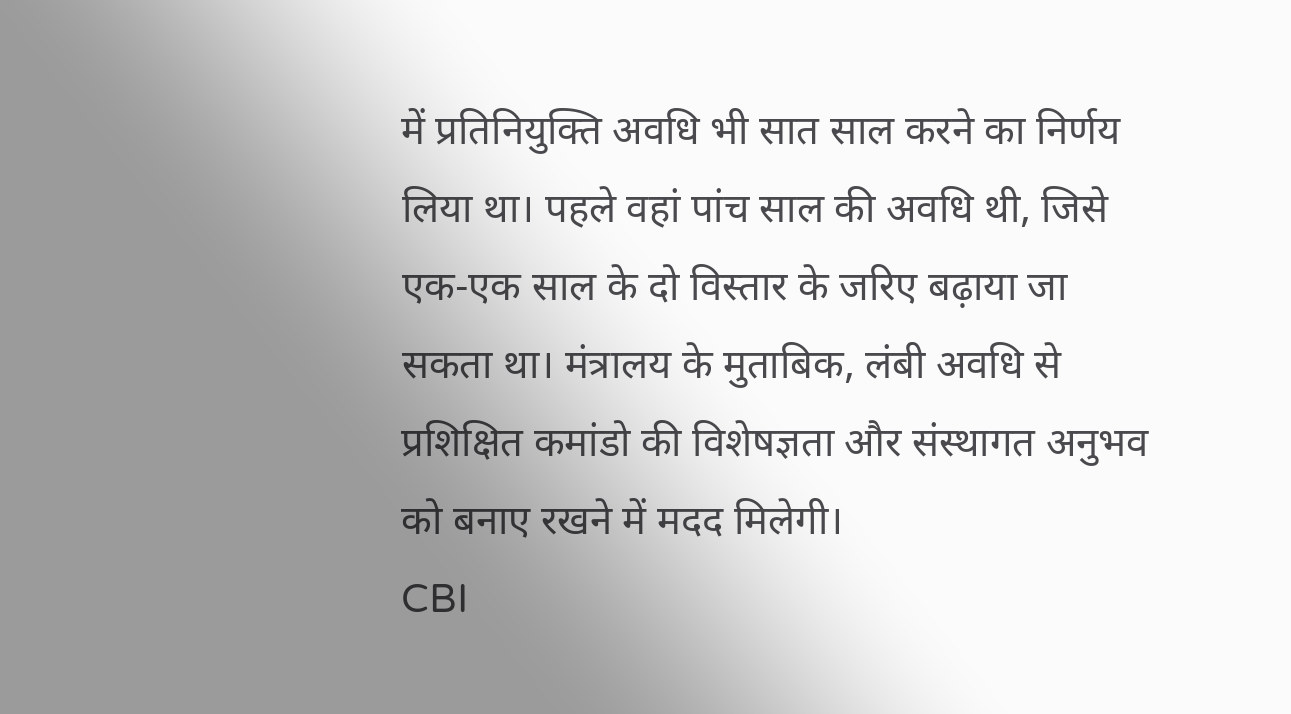में प्रतिनियुक्ति अवधि भी सात साल करने का निर्णय लिया था। पहले वहां पांच साल की अवधि थी, जिसे एक-एक साल के दो विस्तार के जरिए बढ़ाया जा सकता था। मंत्रालय के मुताबिक, लंबी अवधि से प्रशिक्षित कमांडो की विशेषज्ञता और संस्थागत अनुभव को बनाए रखने में मदद मिलेगी।
CBI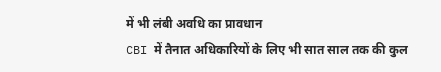में भी लंबी अवधि का प्रावधान
CBI में तैनात अधिकारियों के लिए भी सात साल तक की कुल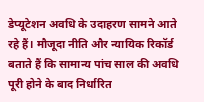डेप्यूटेशन अवधि के उदाहरण सामने आते रहे हैं। मौजूदा नीति और न्यायिक रिकॉर्ड बताते हैं कि सामान्य पांच साल की अवधि पूरी होने के बाद निर्धारित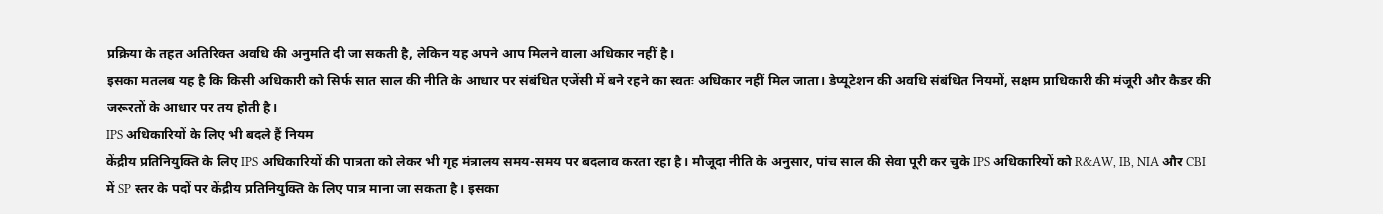प्रक्रिया के तहत अतिरिक्त अवधि की अनुमति दी जा सकती है, लेकिन यह अपने आप मिलने वाला अधिकार नहीं है।
इसका मतलब यह है कि किसी अधिकारी को सिर्फ सात साल की नीति के आधार पर संबंधित एजेंसी में बने रहने का स्वतः अधिकार नहीं मिल जाता। डेप्यूटेशन की अवधि संबंधित नियमों, सक्षम प्राधिकारी की मंजूरी और कैडर की जरूरतों के आधार पर तय होती है।
IPS अधिकारियों के लिए भी बदले हैं नियम
केंद्रीय प्रतिनियुक्ति के लिए IPS अधिकारियों की पात्रता को लेकर भी गृह मंत्रालय समय-समय पर बदलाव करता रहा है। मौजूदा नीति के अनुसार, पांच साल की सेवा पूरी कर चुके IPS अधिकारियों को R&AW, IB, NIA और CBI में SP स्तर के पदों पर केंद्रीय प्रतिनियुक्ति के लिए पात्र माना जा सकता है। इसका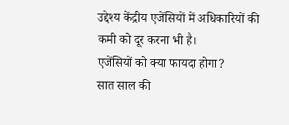उद्देश्य केंद्रीय एजेंसियों में अधिकारियों की कमी को दूर करना भी है।
एजेंसियों को क्या फायदा होगा?
सात साल की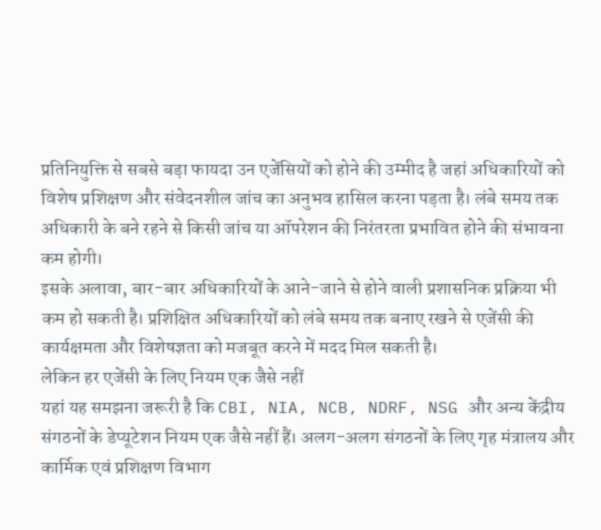प्रतिनियुक्ति से सबसे बड़ा फायदा उन एजेंसियों को होने की उम्मीद है जहां अधिकारियों को विशेष प्रशिक्षण और संवेदनशील जांच का अनुभव हासिल करना पड़ता है। लंबे समय तक अधिकारी के बने रहने से किसी जांच या ऑपरेशन की निरंतरता प्रभावित होने की संभावना कम होगी।
इसके अलावा, बार-बार अधिकारियों के आने-जाने से होने वाली प्रशासनिक प्रक्रिया भी कम हो सकती है। प्रशिक्षित अधिकारियों को लंबे समय तक बनाए रखने से एजेंसी की कार्यक्षमता और विशेषज्ञता को मजबूत करने में मदद मिल सकती है।
लेकिन हर एजेंसी के लिए नियम एक जैसे नहीं
यहां यह समझना जरूरी है कि CBI, NIA, NCB, NDRF, NSG और अन्य केंद्रीय संगठनों के डेप्यूटेशन नियम एक जैसे नहीं हैं। अलग-अलग संगठनों के लिए गृह मंत्रालय और कार्मिक एवं प्रशिक्षण विभाग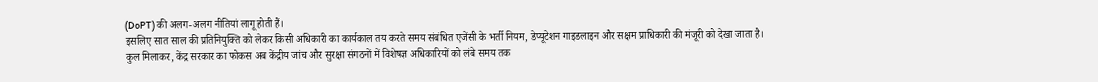(DoPT) की अलग-अलग नीतियां लागू होती हैं।
इसलिए सात साल की प्रतिनियुक्ति को लेकर किसी अधिकारी का कार्यकाल तय करते समय संबंधित एजेंसी के भर्ती नियम, डेप्यूटेशन गाइडलाइन और सक्षम प्राधिकारी की मंजूरी को देखा जाता है।
कुल मिलाकर, केंद्र सरकार का फोकस अब केंद्रीय जांच और सुरक्षा संगठनों में विशेषज्ञ अधिकारियों को लंबे समय तक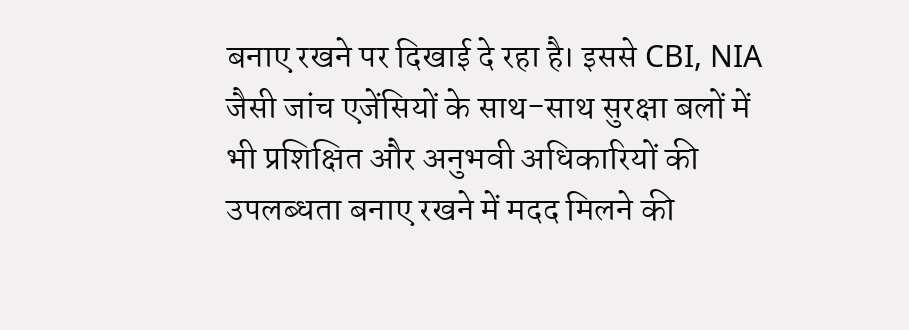बनाए रखने पर दिखाई दे रहा है। इससे CBI, NIA जैसी जांच एजेंसियों के साथ-साथ सुरक्षा बलों में भी प्रशिक्षित और अनुभवी अधिकारियों की उपलब्धता बनाए रखने में मदद मिलने की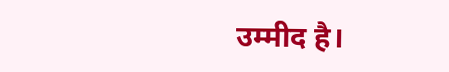उम्मीद है।